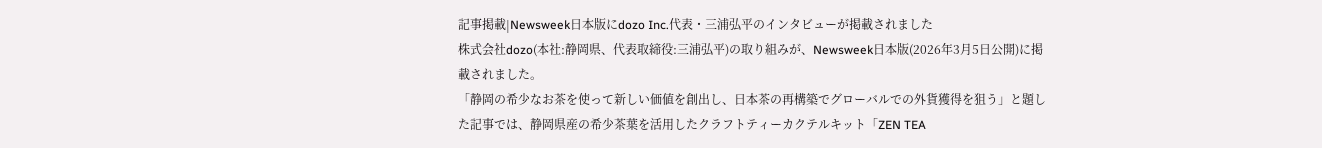記事掲載|Newsweek日本版にdozo Inc.代表・三浦弘平のインタビューが掲載されました
株式会社dozo(本社:静岡県、代表取締役:三浦弘平)の取り組みが、Newsweek日本版(2026年3月5日公開)に掲載されました。
「静岡の希少なお茶を使って新しい価値を創出し、日本茶の再構築でグローバルでの外貨獲得を狙う」と題した記事では、静岡県産の希少茶葉を活用したクラフトティーカクテルキット「ZEN TEA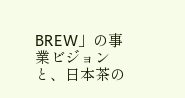BREW」の事業ビジョンと、日本茶の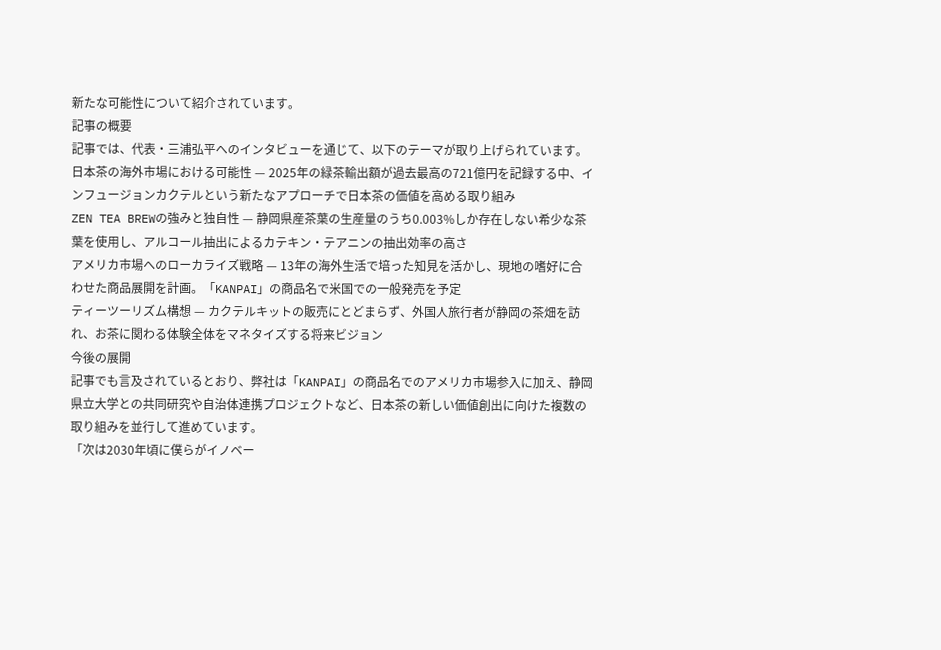新たな可能性について紹介されています。
記事の概要
記事では、代表・三浦弘平へのインタビューを通じて、以下のテーマが取り上げられています。
日本茶の海外市場における可能性 — 2025年の緑茶輸出額が過去最高の721億円を記録する中、インフュージョンカクテルという新たなアプローチで日本茶の価値を高める取り組み
ZEN TEA BREWの強みと独自性 — 静岡県産茶葉の生産量のうち0.003%しか存在しない希少な茶葉を使用し、アルコール抽出によるカテキン・テアニンの抽出効率の高さ
アメリカ市場へのローカライズ戦略 — 13年の海外生活で培った知見を活かし、現地の嗜好に合わせた商品展開を計画。「KANPAI」の商品名で米国での一般発売を予定
ティーツーリズム構想 — カクテルキットの販売にとどまらず、外国人旅行者が静岡の茶畑を訪れ、お茶に関わる体験全体をマネタイズする将来ビジョン
今後の展開
記事でも言及されているとおり、弊社は「KANPAI」の商品名でのアメリカ市場参入に加え、静岡県立大学との共同研究や自治体連携プロジェクトなど、日本茶の新しい価値創出に向けた複数の取り組みを並行して進めています。
「次は2030年頃に僕らがイノベー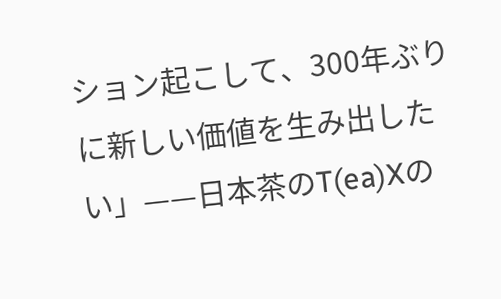ション起こして、300年ぶりに新しい価値を生み出したい」——日本茶のT(ea)Xの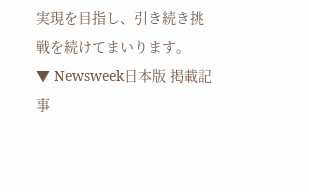実現を目指し、引き続き挑戦を続けてまいります。
▼ Newsweek日本版 掲載記事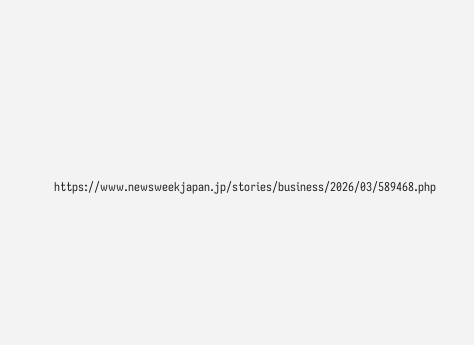https://www.newsweekjapan.jp/stories/business/2026/03/589468.php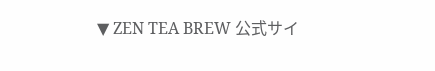▼ ZEN TEA BREW 公式サイ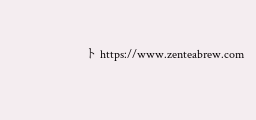ト https://www.zenteabrew.com